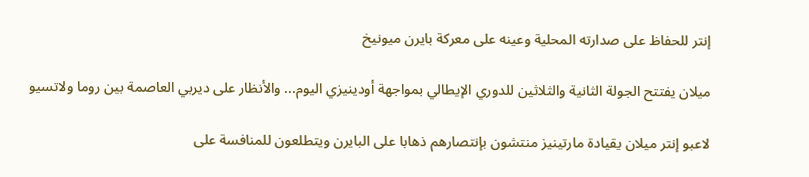إنتر للحفاظ على صدارته المحلية وعينه على معركة بايرن ميونيخ

ميلان يفتتح الجولة الثانية والثلاثين للدوري الإيطالي بمواجهة أودينيزي اليوم... والأنظار على ديربي العاصمة بين روما ولاتسيو

لاعبو إنتر ميلان يقيادة مارتينيز منتشون بإنتصارهم ذهابا على البايرن ويتطلعون للمنافسة على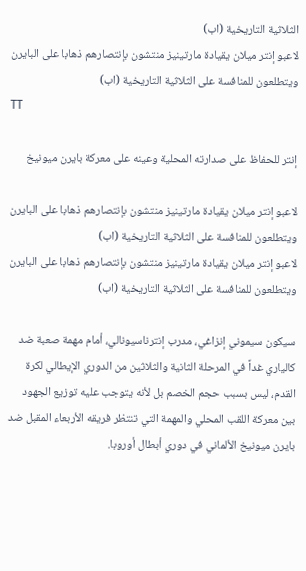الثلاثية التاريخية (اب)
لاعبو إنتر ميلان يقيادة مارتينيز منتشون بإنتصارهم ذهابا على البايرن ويتطلعون للمنافسة على الثلاثية التاريخية (اب)
TT

إنتر للحفاظ على صدارته المحلية وعينه على معركة بايرن ميونيخ

لاعبو إنتر ميلان يقيادة مارتينيز منتشون بإنتصارهم ذهابا على البايرن ويتطلعون للمنافسة على الثلاثية التاريخية (اب)
لاعبو إنتر ميلان يقيادة مارتينيز منتشون بإنتصارهم ذهابا على البايرن ويتطلعون للمنافسة على الثلاثية التاريخية (اب)

سيكون سيموني إنزاغي، مدرب إنترناسيونالي، أمام مهمة صعبة ضد كالياري غداً في المرحلة الثانية والثلاثين من الدوري الإيطالي لكرة القدم، ليس بسبب حجم الخصم بل لأنه يتوجب عليه توزيع الجهود بين معركة اللقب المحلي والمهمة التي تنتظر فريقه الأربعاء المقبل ضد بايرن ميونيخ الألماني في دوري أبطال أوروبا.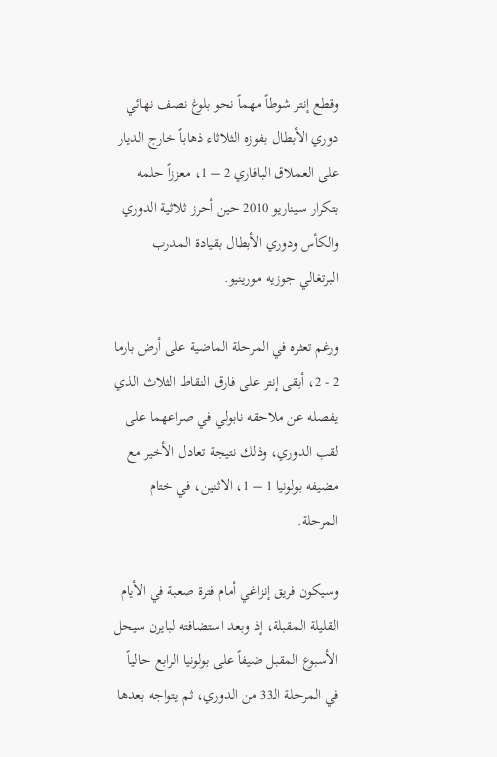وقطع إنتر شوطاً مهماً نحو بلوغ نصف نهائي دوري الأبطال بفوزه الثلاثاء ذهاباً خارج الديار على العملاق البافاري 2 – 1، معززاً حلمه بتكرار سيناريو 2010 حين أحرز ثلاثية الدوري والكأس ودوري الأبطال بقيادة المدرب البرتغالي جوزيه مورينيو.

ورغم تعثره في المرحلة الماضية على أرض بارما 2 - 2، أبقى إنتر على فارق النقاط الثلاث الذي يفصله عن ملاحقه نابولي في صراعهما على لقب الدوري، وذلك نتيجة تعادل الأخير مع مضيفه بولونيا 1 – 1، الاثنين، في ختام المرحلة.

وسيكون فريق إنزاغي أمام فترة صعبة في الأيام القليلة المقبلة، إذ وبعد استضافته لبايرن سيحل الأسبوع المقبل ضيفاً على بولونيا الرابع حالياً في المرحلة الـ33 من الدوري، ثم يتواجه بعدها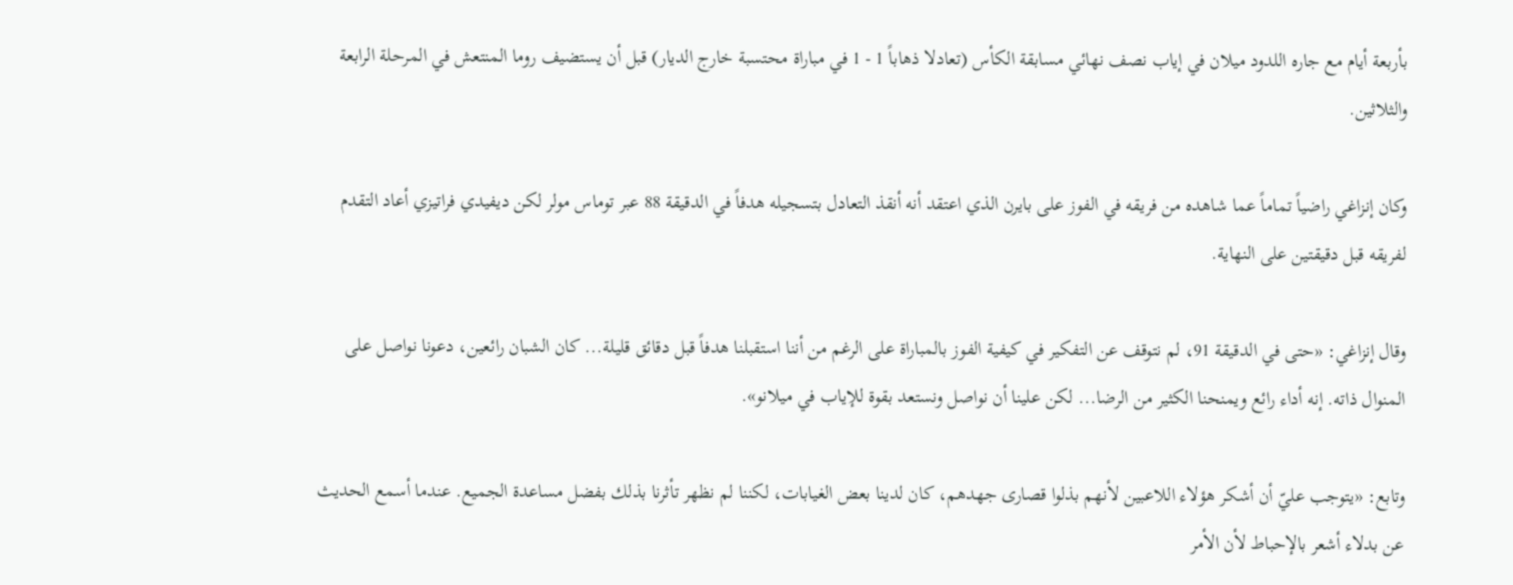بأربعة أيام مع جاره اللدود ميلان في إياب نصف نهائي مسابقة الكأس (تعادلا ذهاباً 1 - 1 في مباراة محتسبة خارج الديار) قبل أن يستضيف روما المنتعش في المرحلة الرابعة والثلاثين.

وكان إنزاغي راضياً تماماً عما شاهده من فريقه في الفوز على بايرن الذي اعتقد أنه أنقذ التعادل بتسجيله هدفاً في الدقيقة 88 عبر توماس مولر لكن ديفيدي فراتيزي أعاد التقدم لفريقه قبل دقيقتين على النهاية.

وقال إنزاغي: «حتى في الدقيقة 91، لم نتوقف عن التفكير في كيفية الفوز بالمباراة على الرغم من أننا استقبلنا هدفاً قبل دقائق قليلة... كان الشبان رائعين، دعونا نواصل على المنوال ذاته. إنه أداء رائع ويمنحنا الكثير من الرضا... لكن علينا أن نواصل ونستعد بقوة للإياب في ميلانو».

وتابع: «يتوجب عليّ أن أشكر هؤلاء اللاعبين لأنهم بذلوا قصارى جهدهم، كان لدينا بعض الغيابات، لكننا لم نظهر تأثرنا بذلك بفضل مساعدة الجميع. عندما أسمع الحديث عن بدلاء أشعر بالإحباط لأن الأمر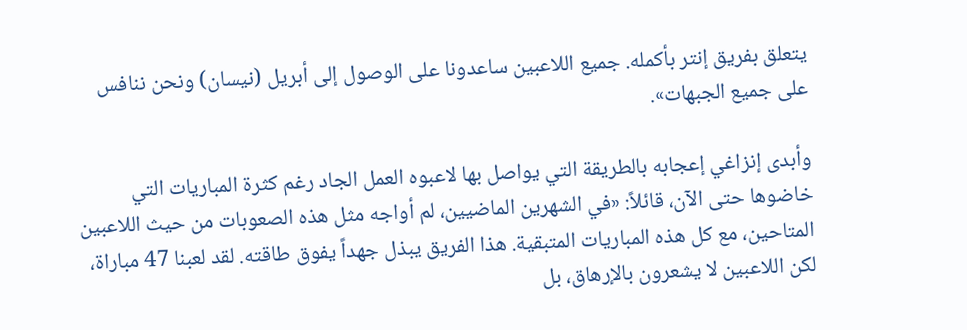يتعلق بفريق إنتر بأكمله. جميع اللاعبين ساعدونا على الوصول إلى أبريل (نيسان) ونحن ننافس على جميع الجبهات».

وأبدى إنزاغي إعجابه بالطريقة التي يواصل بها لاعبوه العمل الجاد رغم كثرة المباريات التي خاضوها حتى الآن، قائلاً: «في الشهرين الماضيين، لم أواجه مثل هذه الصعوبات من حيث اللاعبين المتاحين، مع كل هذه المباريات المتبقية. هذا الفريق يبذل جهداً يفوق طاقته. لقد لعبنا 47 مباراة، لكن اللاعبين لا يشعرون بالإرهاق، بل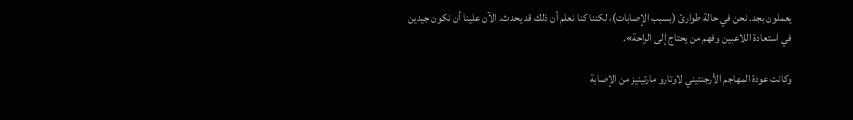يعملون بجد. نحن في حالة طوارئ (بسبب الإصابات)، لكننا كنا نعلم أن ذلك قد يحدث. الآن علينا أن نكون جيدين في استعادة اللاعبين وفهم من يحتاج إلى الراحة».

وكانت عودة المهاجم الأرجنتيني لاوتارو مارتينيز من الإصابة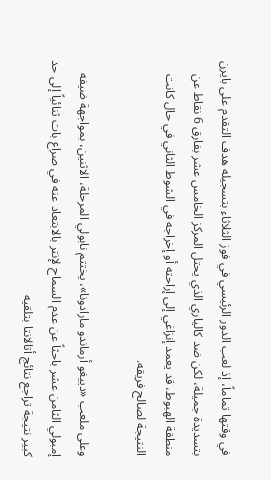في وقتها تماماً، إذ لعب الدور الرئيسي في فوز الثلاثاء بتسجيله هدف التقدم على بايرن بتسديدة جميلة، لكن ضد كالياري الذي يحتل المركز الخامس عشر بفارق 6 نقاط عن منطقة الهبوط، قد يعمد إنزاغي إلى إراحته أو إخراجه في الشوط الثاني في حال كانت النتيجة لصالح فريقه.

وعلى ملعب «دييغو أرماندو مارادونا»، يختتم نابولي المرحلة، الاثنين، بمواجهة ضيفه إمبولي الثامن عشر باحثاً عن عدم السماح لإنتر بالابتعاد عنه في صراع بات ثنائياً إلى حد كبير نتيجة تراجع نتائج أتالانتا بتلقيه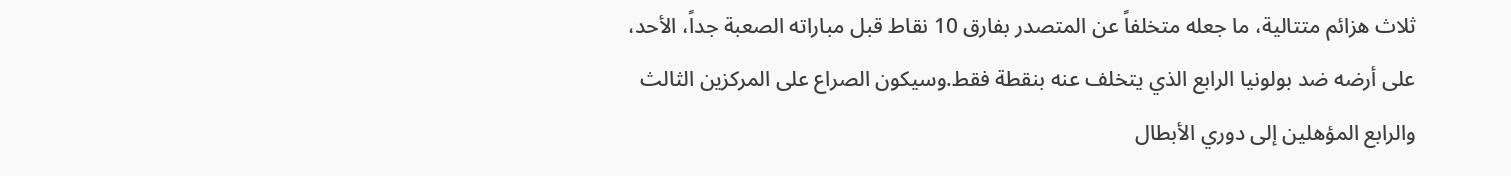ثلاث هزائم متتالية، ما جعله متخلفاً عن المتصدر بفارق 10 نقاط قبل مباراته الصعبة جداً، الأحد، على أرضه ضد بولونيا الرابع الذي يتخلف عنه بنقطة فقط.وسيكون الصراع على المركزين الثالث والرابع المؤهلين إلى دوري الأبطال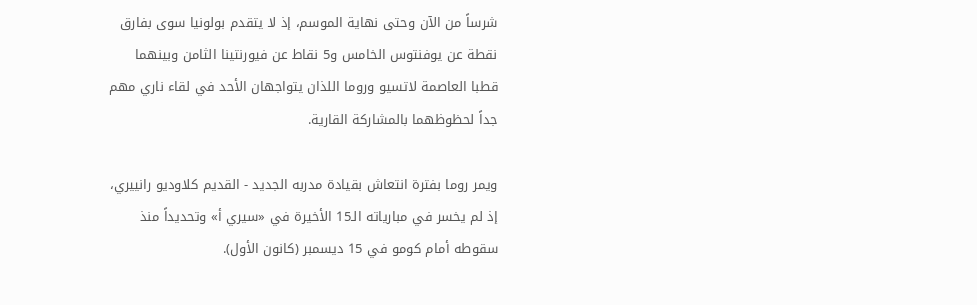شرساً من الآن وحتى نهاية الموسم، إذ لا يتقدم بولونيا سوى بفارق نقطة عن يوفنتوس الخامس و5 نقاط عن فيورنتينا الثامن وبينهما قطبا العاصمة لاتسيو وروما اللذان يتواجهان الأحد في لقاء ناري مهم جداً لحظوظهما بالمشاركة القارية.

ويمر روما بفترة انتعاش بقيادة مدربه الجديد - القديم كلاوديو رانييري، إذ لم يخسر في مبارياته الـ15 الأخيرة في «سيري أ» وتحديداً منذ سقوطه أمام كومو في 15 ديسمبر (كانون الأول).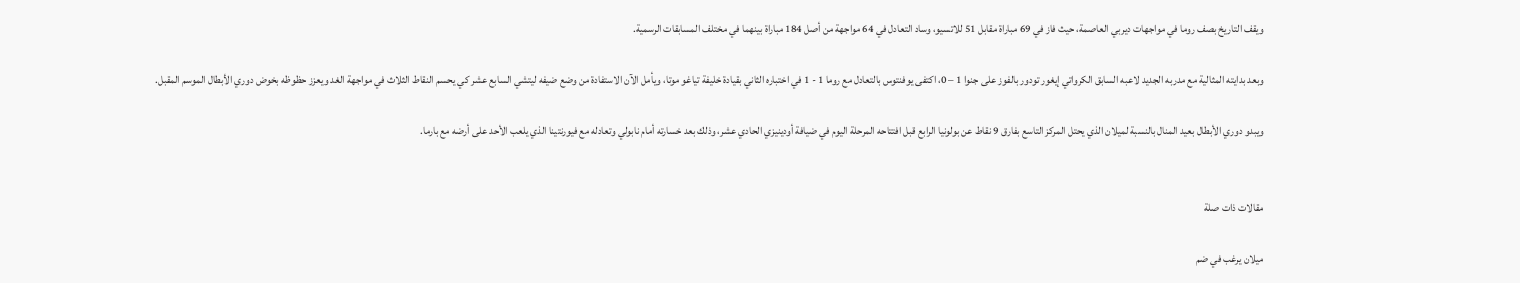ويقف التاريخ بصف روما في مواجهات ديربي العاصمة، حيث فاز في 69 مباراة مقابل 51 للاتسيو، وساد التعادل في 64 مواجهة من أصل 184 مباراة بينهما في مختلف المسابقات الرسمية.

وبعد بدايته المثالية مع مدربه الجديد لاعبه السابق الكرواتي إيغور تودور بالفوز على جنوا 1 – 0، اكتفى يوفنتوس بالتعادل مع روما 1 - 1 في اختباره الثاني بقيادة خليفة تياغو موتا، ويأمل الآن الاستفادة من وضع ضيفه ليتشي السابع عشر كي يحسم النقاط الثلاث في مواجهة الغد ويعزز حظوظه بخوض دوري الأبطال الموسم المقبل.

ويبدو دوري الأبطال بعيد المنال بالنسبة لميلان الذي يحتل المركز التاسع بفارق 9 نقاط عن بولونيا الرابع قبل افتتاحه المرحلة اليوم في ضيافة أودينيزي الحادي عشر، وذلك بعد خسارته أمام نابولي وتعادله مع فيورنتينا الذي يلعب الأحد على أرضه مع بارما.


مقالات ذات صلة

ميلان يرغب في ضم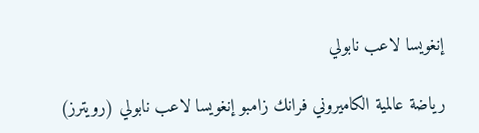إنغويسا لاعب نابولي

رياضة عالمية الكاميروني فرانك زامبو إنغويسا لاعب نابولي (رويترز)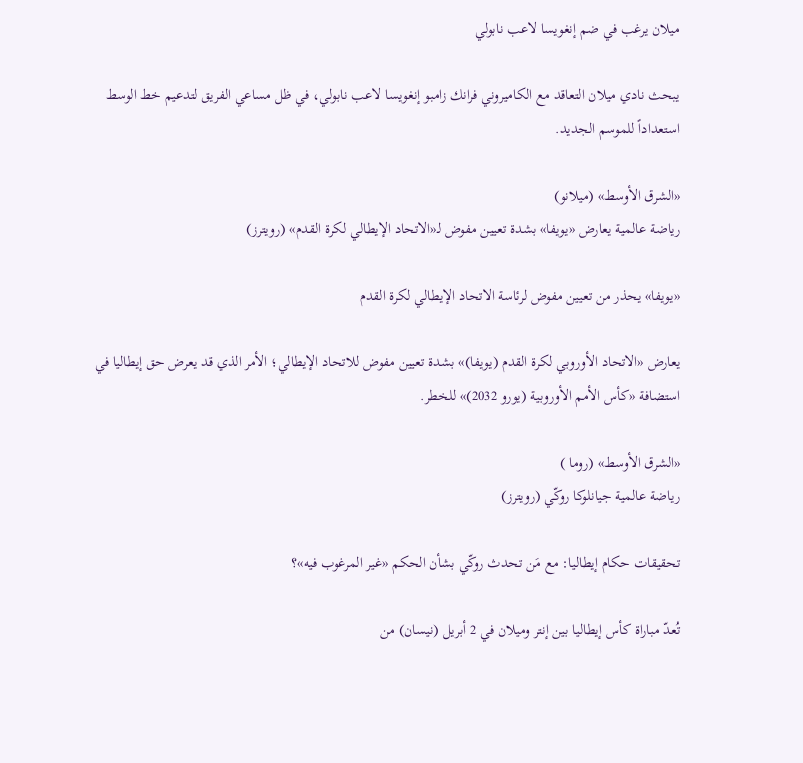ميلان يرغب في ضم إنغويسا لاعب نابولي

يبحث نادي ميلان التعاقد مع الكاميروني فرانك زامبو إنغويسا لاعب نابولي، في ظل مساعي الفريق لتدعيم خط الوسط استعداداً للموسم الجديد.

«الشرق الأوسط» (ميلانو)
رياضة عالمية يعارض «يويفا» بشدة تعيين مفوض لـ«الاتحاد الإيطالي لكرة القدم» (رويترز)

«يويفا» يحذر من تعيين مفوض لرئاسة الاتحاد الإيطالي لكرة القدم

يعارض «الاتحاد الأوروبي لكرة القدم (يويفا)» بشدة تعيين مفوض للاتحاد الإيطالي؛ الأمر الذي قد يعرض حق إيطاليا في استضافة «كأس الأمم الأوروبية (يورو 2032)» للخطر.

«الشرق الأوسط» (روما )
رياضة عالمية جيانلوكا روكّي (رويترز)

تحقيقات حكام إيطاليا: مع مَن تحدث روكّي بشأن الحكم «غير المرغوب فيه»؟

تُعدّ مباراة كأس إيطاليا بين إنتر وميلان في 2 أبريل (نيسان) من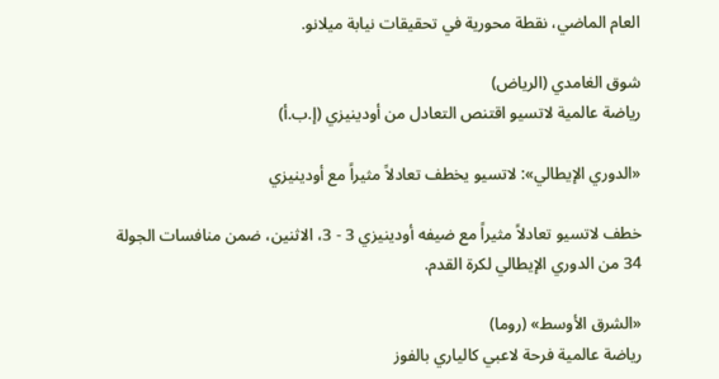العام الماضي، نقطة محورية في تحقيقات نيابة ميلانو.

شوق الغامدي (الرياض)
رياضة عالمية لاتسيو اقتنص التعادل من أودينيزي (إ.ب.أ)

«الدوري الإيطالي»: لاتسيو يخطف تعادلاً مثيراً مع أودينيزي

خطف لاتسيو تعادلاً مثيراً مع ضيفه أودينيزي 3 - 3، الاثنين، ضمن منافسات الجولة 34 من الدوري الإيطالي لكرة القدم.

«الشرق الأوسط» (روما)
رياضة عالمية فرحة لاعبي كالياري بالفوز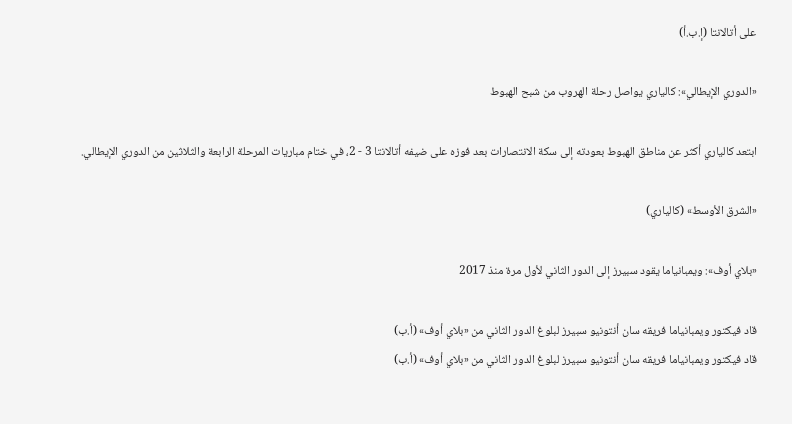على أتالانتا (إ.ب.أ)

«الدوري الإيطالي»: كالياري يواصل رحلة الهروب من شبح الهبوط

ابتعد كالياري أكثر عن مناطق الهبوط بعودته إلى سكة الانتصارات بعد فوزه على ضيفه أتالانتا 3 - 2، في ختام مباريات المرحلة الرابعة والثلاثين من الدوري الإيطالي.

«الشرق الأوسط» (كالياري)

«بلاي أوف»: ويمبانياما يقود سبيرز إلى الدور الثاني لأول مرة منذ 2017

قاد فيكتور ويمبانياما فريقه سان أنتونيو سبيرز لبلوغ الدور الثاني من «بلاي أوف» (أ.ب)
قاد فيكتور ويمبانياما فريقه سان أنتونيو سبيرز لبلوغ الدور الثاني من «بلاي أوف» (أ.ب)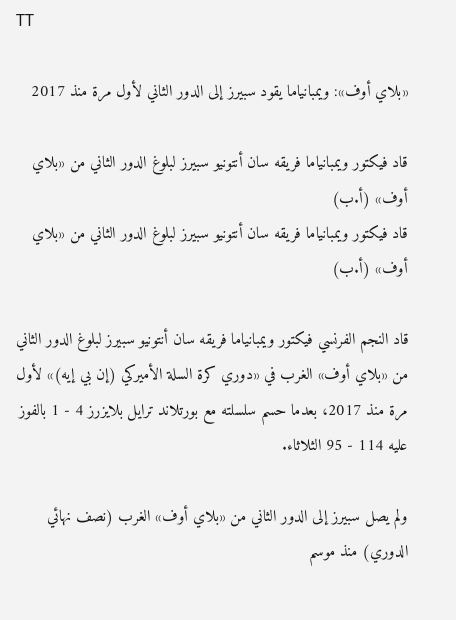TT

«بلاي أوف»: ويمبانياما يقود سبيرز إلى الدور الثاني لأول مرة منذ 2017

قاد فيكتور ويمبانياما فريقه سان أنتونيو سبيرز لبلوغ الدور الثاني من «بلاي أوف» (أ.ب)
قاد فيكتور ويمبانياما فريقه سان أنتونيو سبيرز لبلوغ الدور الثاني من «بلاي أوف» (أ.ب)

قاد النجم الفرنسي فيكتور ويمبانياما فريقه سان أنتونيو سبيرز لبلوغ الدور الثاني من «بلاي أوف» الغرب في «دوري كرة السلة الأميركي (إن بي إيه)» لأول مرة منذ 2017، بعدما حسم سلسلته مع بورتلاند ترايل بلايزرز 4 - 1 بالفوز عليه 114 - 95 الثلاثاء.

ولم يصل سبيرز إلى الدور الثاني من «بلاي أوف» الغرب (نصف نهائي الدوري) منذ موسم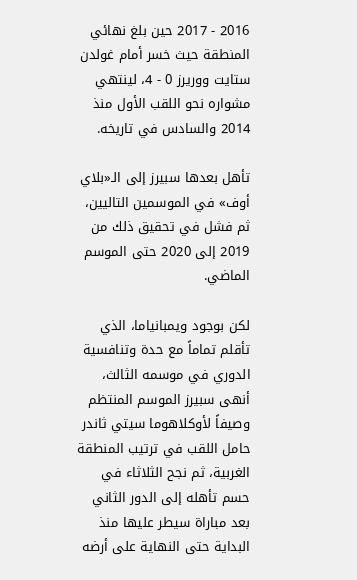2016 - 2017 حين بلغ نهائي المنطقة حيث خسر أمام غولدن ستايت ووريرز 0 - 4، لينتهي مشواره نحو اللقب الأول منذ 2014 والسادس في تاريخه.

تأهل بعدها سبيرز إلى الـ«بلاي أوف» في الموسمين التاليين، ثم فشل في تحقيق ذلك من 2019 إلى 2020 حتى الموسم الماضي.

لكن بوجود ويمبانياما، الذي تأقلم تماماً مع حدة وتنافسية الدوري في موسمه الثالث، أنهى سبيرز الموسم المنتظم وصيفاً لأوكلاهوما سيتي ثاندر حامل اللقب في ترتيب المنطقة الغربية، ثم نجح الثلاثاء في حسم تأهله إلى الدور الثاني بعد مباراة سيطر عليها منذ البداية حتى النهاية على أرضه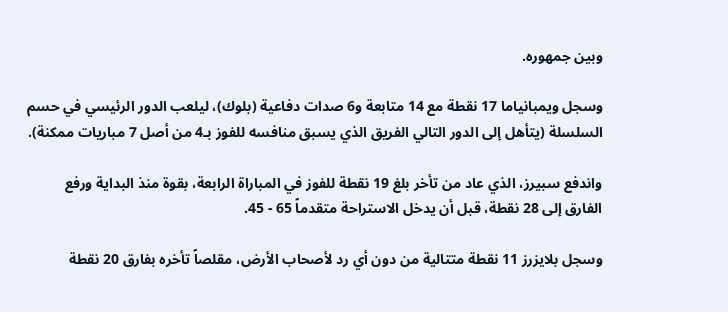وبين جمهوره.

وسجل ويمبانياما 17 نقطة مع 14 متابعة و6 صدات دفاعية (بلوك)، ليلعب الدور الرئيسي في حسم السلسلة (يتأهل إلى الدور التالي الفريق الذي يسبق منافسه للفوز بـ4 من أصل 7 مباريات ممكنة).

واندفع سبيرز، الذي عاد من تأخر بلغ 19 نقطة للفوز في المباراة الرابعة، بقوة منذ البداية ورفع الفارق إلى 28 نقطة، قبل أن يدخل الاستراحة متقدماً 65 - 45.

وسجل بلايزرز 11 نقطة متتالية من دون أي رد لأصحاب الأرض، مقلصاً تأخره بفارق 20 نقطة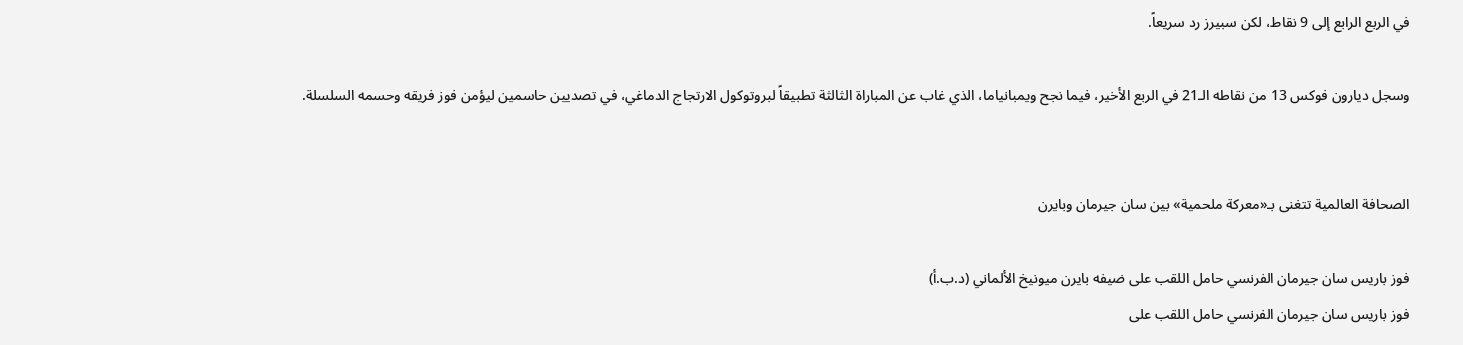في الربع الرابع إلى 9 نقاط، لكن سبيرز رد سريعاً.

وسجل ديارون فوكس 13 من نقاطه الـ21 في الربع الأخير، فيما نجح ويمبانياما، الذي غاب عن المباراة الثالثة تطبيقاً لبروتوكول الارتجاج الدماغي، في تصديين حاسمين ليؤمن فوز فريقه وحسمه السلسلة.


الصحافة العالمية تتغنى بـ«معركة ملحمية» بين سان جيرمان وبايرن

فوز باريس سان جيرمان الفرنسي حامل اللقب على ضيفه بايرن ميونيخ الألماني (د.ب.أ)
فوز باريس سان جيرمان الفرنسي حامل اللقب على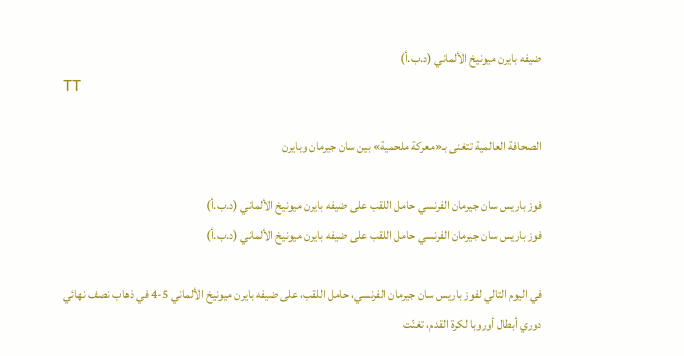ضيفه بايرن ميونيخ الألماني (د.ب.أ)
TT

الصحافة العالمية تتغنى بـ«معركة ملحمية» بين سان جيرمان وبايرن

فوز باريس سان جيرمان الفرنسي حامل اللقب على ضيفه بايرن ميونيخ الألماني (د.ب.أ)
فوز باريس سان جيرمان الفرنسي حامل اللقب على ضيفه بايرن ميونيخ الألماني (د.ب.أ)

في اليوم التالي لفوز باريس سان جيرمان الفرنسي، حامل اللقب، على ضيفه بايرن ميونيخ الألماني 5-4 في ذهاب نصف نهائي دوري أبطال أوروبا لكرة القدم، تغنّت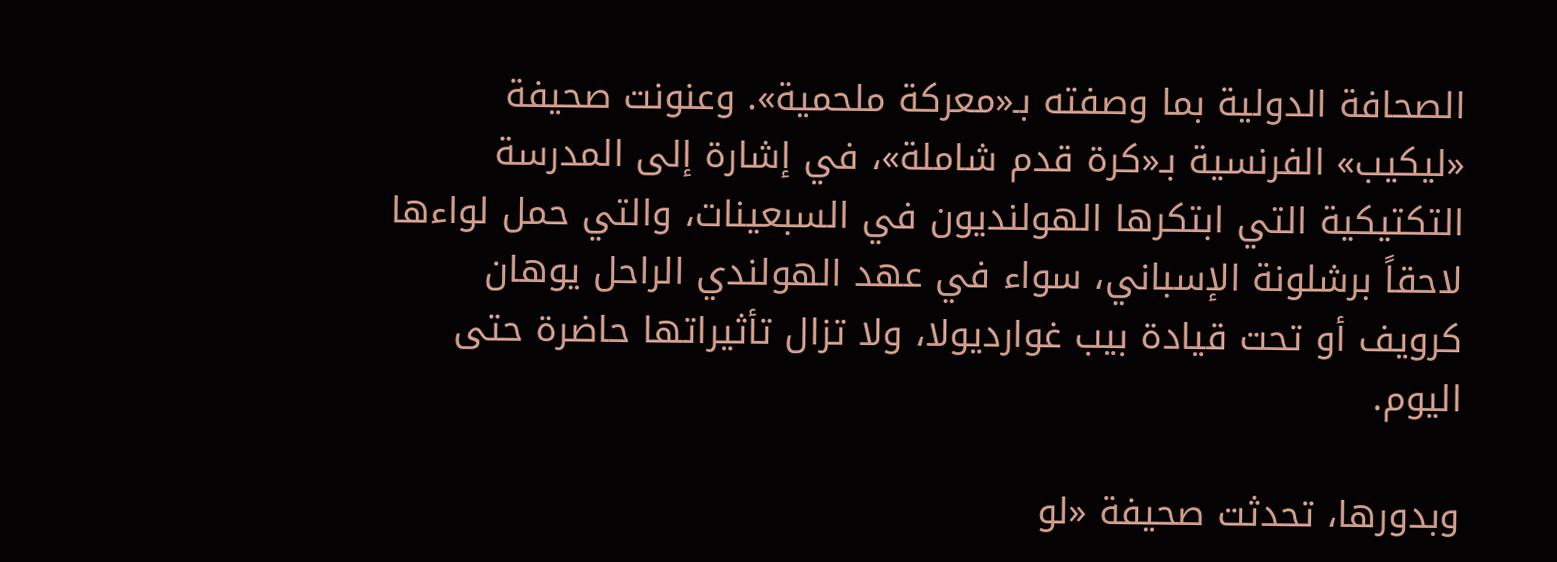الصحافة الدولية بما وصفته بـ«معركة ملحمية». وعنونت صحيفة «ليكيب» الفرنسية بـ«كرة قدم شاملة»، في إشارة إلى المدرسة التكتيكية التي ابتكرها الهولنديون في السبعينات، والتي حمل لواءها لاحقاً برشلونة الإسباني، سواء في عهد الهولندي الراحل يوهان كرويف أو تحت قيادة بيب غوارديولا، ولا تزال تأثيراتها حاضرة حتى اليوم.

وبدورها، تحدثت صحيفة «لو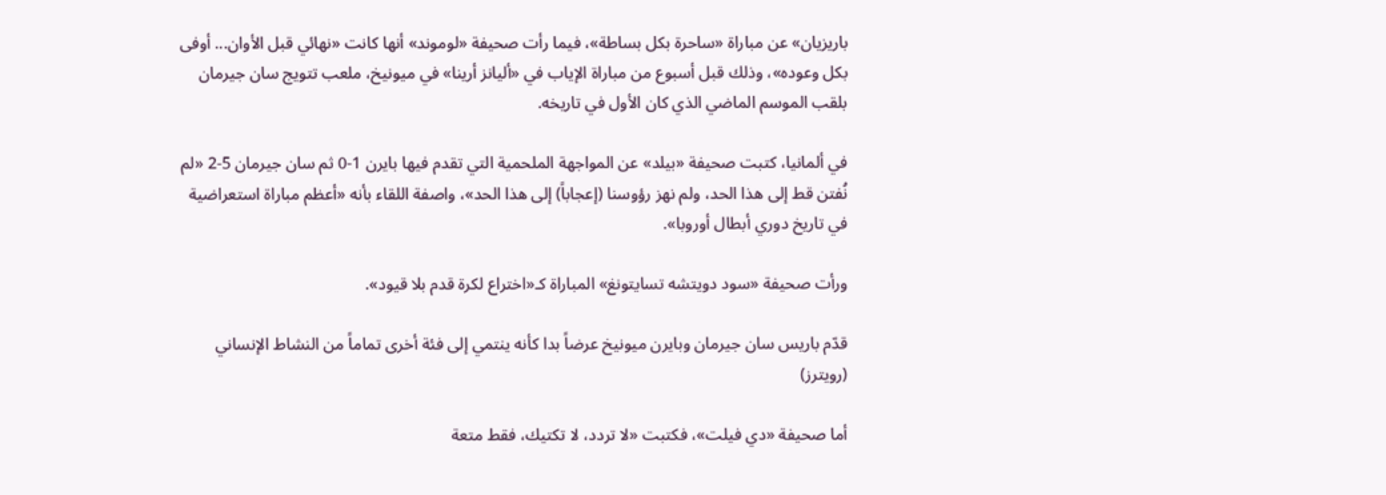باريزيان» عن مباراة «ساحرة بكل بساطة»، فيما رأت صحيفة «لوموند» أنها كانت «نهائي قبل الأوان... أوفى بكل وعوده»، وذلك قبل أسبوع من مباراة الإياب في «أليانز أرينا» في ميونيخ، ملعب تتويج سان جيرمان بلقب الموسم الماضي الذي كان الأول في تاريخه.

في ألمانيا، كتبت صحيفة «بيلد» عن المواجهة الملحمية التي تقدم فيها بايرن 1-0 ثم سان جيرمان 5-2 «لم نُفتن قط إلى هذا الحد، ولم نهز رؤوسنا (إعجاباً) إلى هذا الحد»، واصفة اللقاء بأنه «أعظم مباراة استعراضية في تاريخ دوري أبطال أوروبا».

ورأت صحيفة «سود دويتشه تسايتونغ» المباراة كـ«اختراع لكرة قدم بلا قيود».

قدّم باريس سان جيرمان وبايرن ميونيخ عرضاً بدا كأنه ينتمي إلى فئة أخرى تماماً من النشاط الإنساني (رويترز)

أما صحيفة «دي فيلت»، فكتبت «لا تردد، لا تكتيك، فقط متعة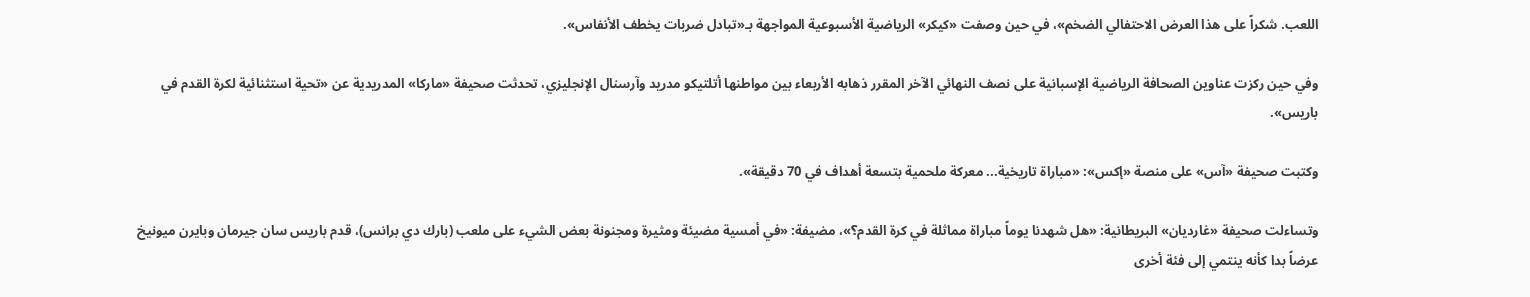اللعب. شكراً على هذا العرض الاحتفالي الضخم»، في حين وصفت «كيكر» الرياضية الأسبوعية المواجهة بـ«تبادل ضربات يخطف الأنفاس».

وفي حين ركزت عناوين الصحافة الرياضية الإسبانية على نصف النهائي الآخر المقرر ذهابه الأربعاء بين مواطنها أتلتيكو مدريد وآرسنال الإنجليزي، تحدثت صحيفة «ماركا» المدريدية عن «تحية استثنائية لكرة القدم في باريس».

وكتبت صحيفة «آس» على منصة «إكس»: «مباراة تاريخية... معركة ملحمية بتسعة أهداف في 70 دقيقة».

وتساءلت صحيفة «غارديان» البريطانية: «هل شهدنا يوماً مباراة مماثلة في كرة القدم؟»، مضيفة: «في أمسية مضيئة ومثيرة ومجنونة بعض الشيء على ملعب (بارك دي برانس)، قدم باريس سان جيرمان وبايرن ميونيخ عرضاً بدا كأنه ينتمي إلى فئة أخرى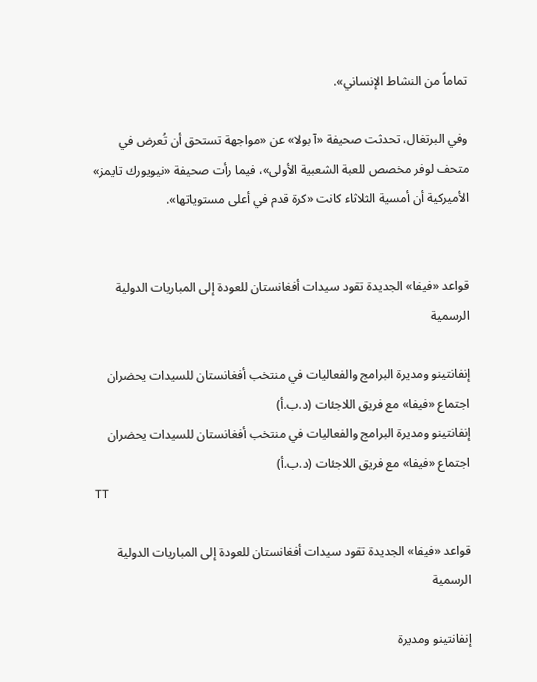تماماً من النشاط الإنساني».

وفي البرتغال، تحدثت صحيفة «آ بولا» عن «مواجهة تستحق أن تُعرض في متحف لوفر مخصص للعبة الشعبية الأولى»، فيما رأت صحيفة «نيويورك تايمز» الأميركية أن أمسية الثلاثاء كانت «كرة قدم في أعلى مستوياتها».


قواعد «فيفا» الجديدة تقود سيدات أفغانستان للعودة إلى المباريات الدولية الرسمية

إنفانتينو ومديرة البرامج والفعاليات في منتخب أفغانستان للسيدات يحضران اجتماع «فيفا» مع فريق اللاجئات (د.ب.أ)
إنفانتينو ومديرة البرامج والفعاليات في منتخب أفغانستان للسيدات يحضران اجتماع «فيفا» مع فريق اللاجئات (د.ب.أ)
TT

قواعد «فيفا» الجديدة تقود سيدات أفغانستان للعودة إلى المباريات الدولية الرسمية

إنفانتينو ومديرة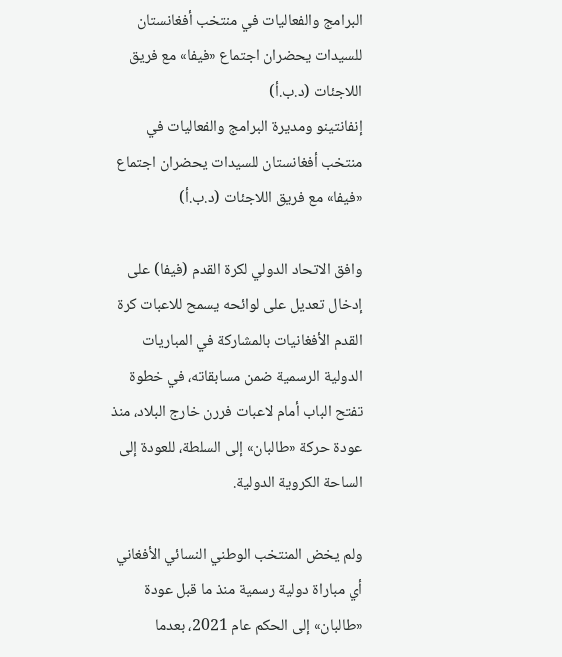البرامج والفعاليات في منتخب أفغانستان للسيدات يحضران اجتماع «فيفا» مع فريق اللاجئات (د.ب.أ)
إنفانتينو ومديرة البرامج والفعاليات في منتخب أفغانستان للسيدات يحضران اجتماع «فيفا» مع فريق اللاجئات (د.ب.أ)

وافق الاتحاد الدولي لكرة القدم (فيفا) على إدخال تعديل على لوائحه يسمح للاعبات كرة القدم الأفغانيات بالمشاركة في المباريات الدولية الرسمية ضمن مسابقاته، في خطوة تفتح الباب أمام لاعبات فررن خارج البلاد، منذ عودة حركة «طالبان» إلى السلطة، للعودة إلى الساحة الكروية الدولية.

ولم يخض المنتخب الوطني النسائي الأفغاني أي مباراة دولية رسمية منذ ما قبل عودة «طالبان» إلى الحكم عام 2021، بعدما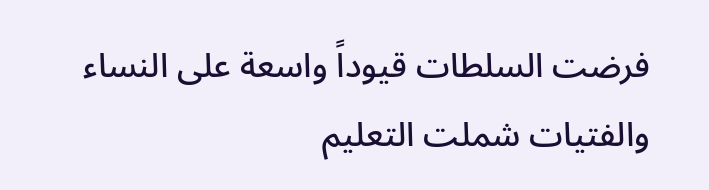فرضت السلطات قيوداً واسعة على النساء والفتيات شملت التعليم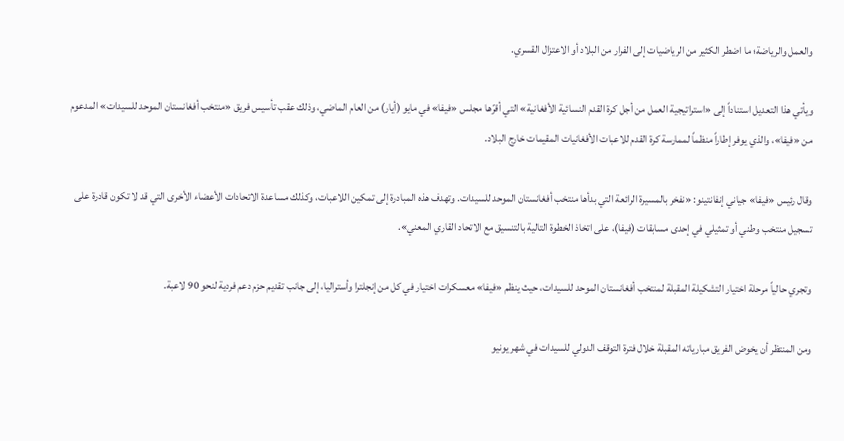والعمل والرياضة؛ ما اضطر الكثير من الرياضيات إلى الفرار من البلاد أو الاعتزال القسري.

ويأتي هذا التعديل استناداً إلى «استراتيجية العمل من أجل كرة القدم النسائية الأفغانية» التي أقرّها مجلس «فيفا» في مايو (أيار) من العام الماضي، وذلك عقب تأسيس فريق «منتخب أفغانستان الموحد للسيدات» المدعوم من «فيفا»، والذي يوفر إطاراً منظماً لممارسة كرة القدم للاعبات الأفغانيات المقيمات خارج البلاد.

وقال رئيس «فيفا» جياني إنفانتينو: «نفخر بالمسيرة الرائعة التي بدأها منتخب أفغانستان الموحد للسيدات. وتهدف هذه المبادرة إلى تمكين اللاعبات، وكذلك مساعدة الاتحادات الأعضاء الأخرى التي قد لا تكون قادرة على تسجيل منتخب وطني أو تمثيلي في إحدى مسابقات (فيفا)، على اتخاذ الخطوة التالية بالتنسيق مع الاتحاد القاري المعني».

وتجري حالياً مرحلة اختيار التشكيلة المقبلة لمنتخب أفغانستان الموحد للسيدات، حيث ينظم «فيفا» معسكرات اختيار في كل من إنجلترا وأستراليا، إلى جانب تقديم حزم دعم فردية لنحو 90 لاعبة.

ومن المنتظر أن يخوض الفريق مبارياته المقبلة خلال فترة التوقف الدولي للسيدات في شهر يونيو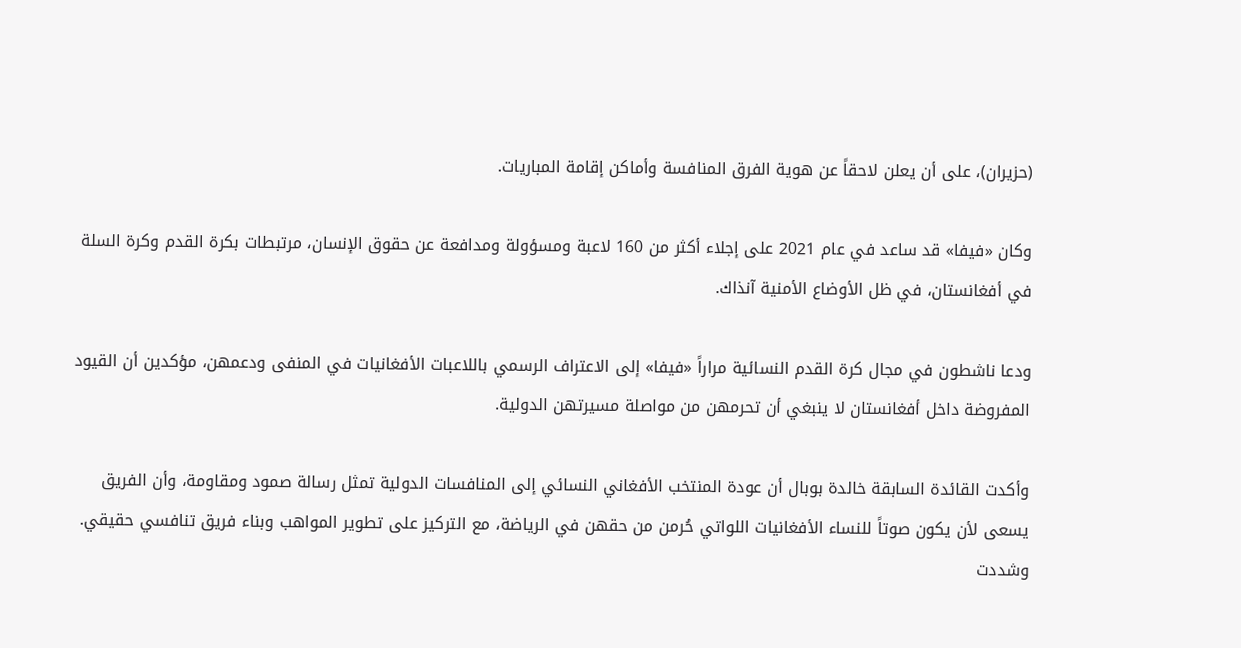(حزيران)، على أن يعلن لاحقاً عن هوية الفرق المنافسة وأماكن إقامة المباريات.

وكان «فيفا» قد ساعد في عام 2021 على إجلاء أكثر من 160 لاعبة ومسؤولة ومدافعة عن حقوق الإنسان، مرتبطات بكرة القدم وكرة السلة في أفغانستان، في ظل الأوضاع الأمنية آنذاك.

ودعا ناشطون في مجال كرة القدم النسائية مراراً «فيفا» إلى الاعتراف الرسمي باللاعبات الأفغانيات في المنفى ودعمهن، مؤكدين أن القيود المفروضة داخل أفغانستان لا ينبغي أن تحرمهن من مواصلة مسيرتهن الدولية.

وأكدت القائدة السابقة خالدة بوبال أن عودة المنتخب الأفغاني النسائي إلى المنافسات الدولية تمثل رسالة صمود ومقاومة، وأن الفريق يسعى لأن يكون صوتاً للنساء الأفغانيات اللواتي حُرمن من حقهن في الرياضة، مع التركيز على تطوير المواهب وبناء فريق تنافسي حقيقي. وشددت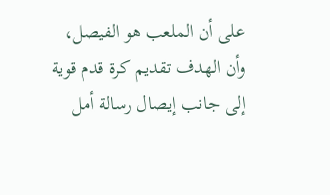على أن الملعب هو الفيصل، وأن الهدف تقديم كرة قدم قوية إلى جانب إيصال رسالة أمل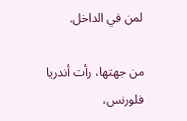لمن في الداخل.

من جهتها، رأت أندريا فلورنس،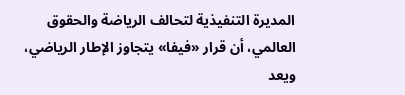المديرة التنفيذية لتحالف الرياضة والحقوق العالمي، أن قرار «فيفا» يتجاوز الإطار الرياضي، ويعد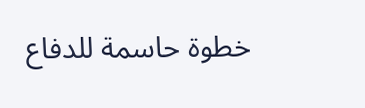خطوة حاسمة للدفاع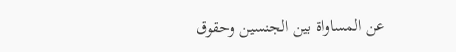عن المساواة بين الجنسين وحقوق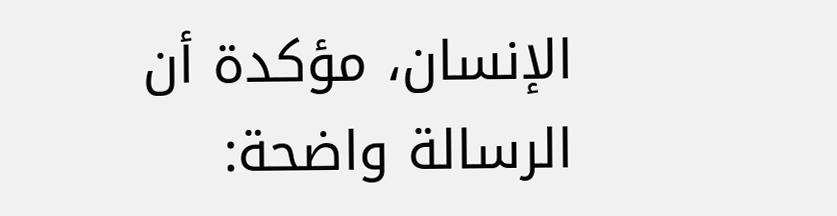الإنسان، مؤكدة أن الرسالة واضحة: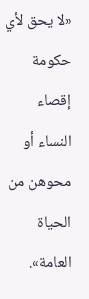«لا يحق لأي حكومة إقصاء النساء أو محوهن من الحياة العامة».